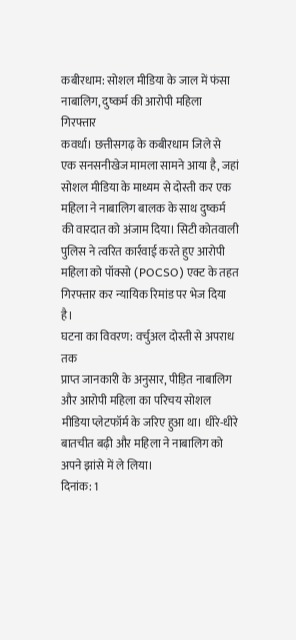कबीरधाम: सोशल मीडिया के जाल में फंसा नाबालिग, दुष्कर्म की आरोपी महिला गिरफ्तार
कवर्धा। छत्तीसगढ़ के कबीरधाम जिले से एक सनसनीखेज मामला सामने आया है, जहां सोशल मीडिया के माध्यम से दोस्ती कर एक महिला ने नाबालिग बालक के साथ दुष्कर्म की वारदात को अंजाम दिया। सिटी कोतवाली पुलिस ने त्वरित कार्रवाई करते हुए आरोपी महिला को पॉक्सो (POCSO) एक्ट के तहत गिरफ्तार कर न्यायिक रिमांड पर भेज दिया है।
घटना का विवरण: वर्चुअल दोस्ती से अपराध तक
प्राप्त जानकारी के अनुसार, पीड़ित नाबालिग और आरोपी महिला का परिचय सोशल मीडिया प्लेटफॉर्म के जरिए हुआ था। धीरे-धीरे बातचीत बढ़ी और महिला ने नाबालिग को अपने झांसे में ले लिया।
दिनांक: 1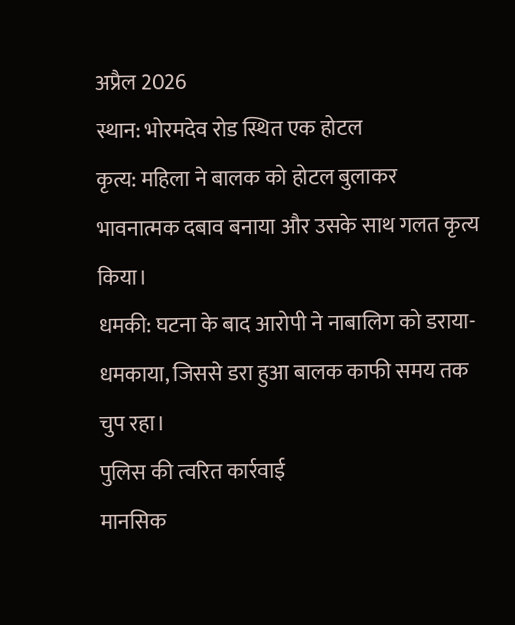अप्रैल 2026
स्थान: भोरमदेव रोड स्थित एक होटल
कृत्य: महिला ने बालक को होटल बुलाकर भावनात्मक दबाव बनाया और उसके साथ गलत कृत्य किया।
धमकी: घटना के बाद आरोपी ने नाबालिग को डराया-धमकाया, जिससे डरा हुआ बालक काफी समय तक चुप रहा।
पुलिस की त्वरित कार्रवाई
मानसिक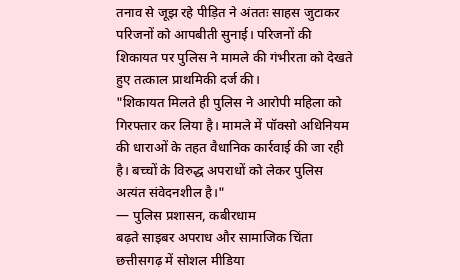तनाव से जूझ रहे पीड़ित ने अंततः साहस जुटाकर परिजनों को आपबीती सुनाई। परिजनों की शिकायत पर पुलिस ने मामले की गंभीरता को देखते हुए तत्काल प्राथमिकी दर्ज की।
"शिकायत मिलते ही पुलिस ने आरोपी महिला को गिरफ्तार कर लिया है। मामले में पॉक्सो अधिनियम की धाराओं के तहत वैधानिक कार्रवाई की जा रही है। बच्चों के विरुद्ध अपराधों को लेकर पुलिस अत्यंत संवेदनशील है।"
— पुलिस प्रशासन, कबीरधाम
बढ़ते साइबर अपराध और सामाजिक चिंता
छत्तीसगढ़ में सोशल मीडिया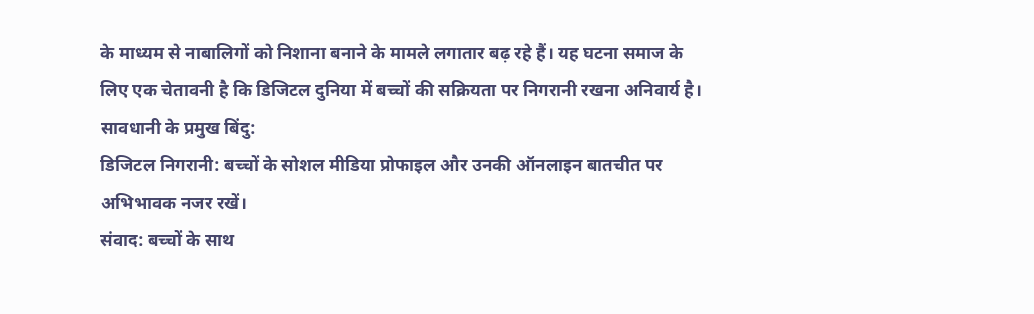के माध्यम से नाबालिगों को निशाना बनाने के मामले लगातार बढ़ रहे हैं। यह घटना समाज के लिए एक चेतावनी है कि डिजिटल दुनिया में बच्चों की सक्रियता पर निगरानी रखना अनिवार्य है।
सावधानी के प्रमुख बिंदु:
डिजिटल निगरानी: बच्चों के सोशल मीडिया प्रोफाइल और उनकी ऑनलाइन बातचीत पर अभिभावक नजर रखें।
संवाद: बच्चों के साथ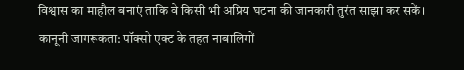विश्वास का माहौल बनाएं ताकि वे किसी भी अप्रिय घटना की जानकारी तुरंत साझा कर सकें।
कानूनी जागरूकता: पॉक्सो एक्ट के तहत नाबालिगों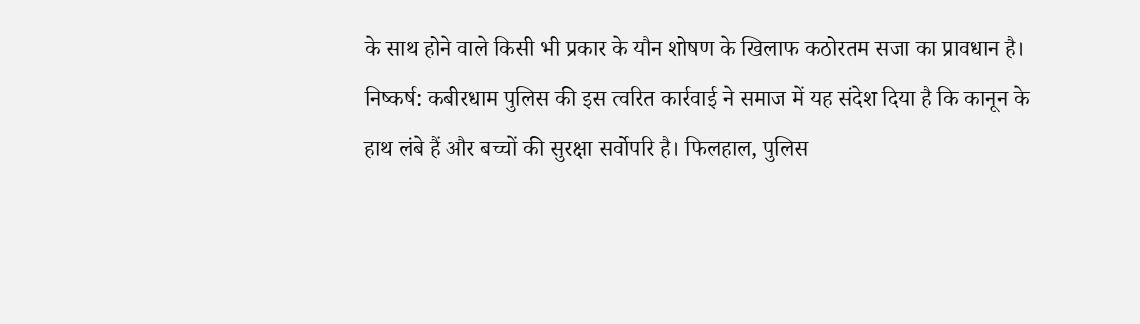के साथ होने वाले किसी भी प्रकार के यौन शोषण के खिलाफ कठोरतम सजा का प्रावधान है।
निष्कर्ष: कबीरधाम पुलिस की इस त्वरित कार्रवाई ने समाज में यह संदेश दिया है कि कानून के हाथ लंबे हैं और बच्चों की सुरक्षा सर्वोपरि है। फिलहाल, पुलिस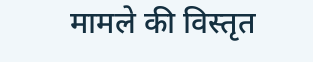मामले की विस्तृत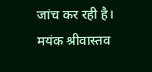जांच कर रही है।
मयंक श्रीवास्तव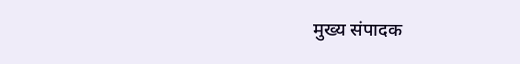मुख्य संपादक